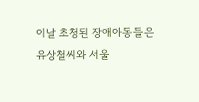이날 초청된 장애아동들은 유상철씨와 서울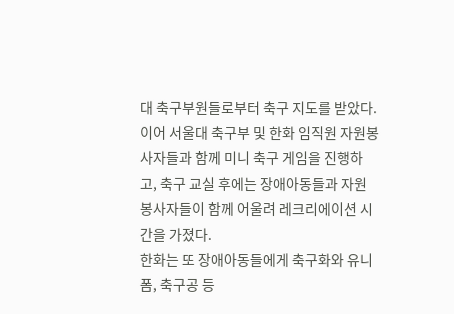대 축구부원들로부터 축구 지도를 받았다.
이어 서울대 축구부 및 한화 임직원 자원봉사자들과 함께 미니 축구 게임을 진행하고, 축구 교실 후에는 장애아동들과 자원봉사자들이 함께 어울려 레크리에이션 시간을 가졌다.
한화는 또 장애아동들에게 축구화와 유니폼, 축구공 등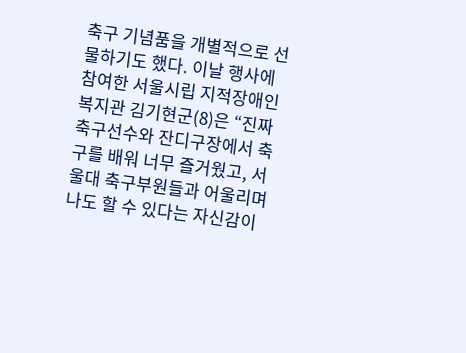축구 기념품을 개별적으로 선물하기도 했다. 이날 행사에 참여한 서울시립 지적장애인 복지관 김기현군(8)은 “진짜 축구선수와 잔디구장에서 축구를 배워 너무 즐거웠고, 서울대 축구부원들과 어울리며 나도 할 수 있다는 자신감이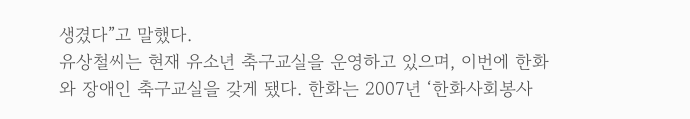생겼다”고 말했다.
유상철씨는 현재 유소년 축구교실을 운영하고 있으며, 이번에 한화와 장애인 축구교실을 갖게 됐다. 한화는 2007년 ‘한화사회봉사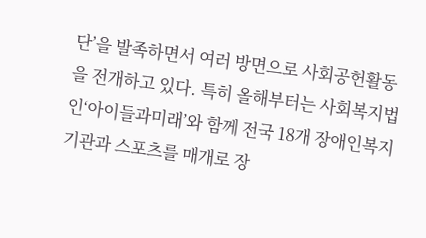단’을 발족하면서 여러 방면으로 사회공헌활동을 전개하고 있다. 특히 올해부터는 사회복지법인‘아이들과미래’와 함께 전국 18개 장애인복지기관과 스포츠를 매개로 장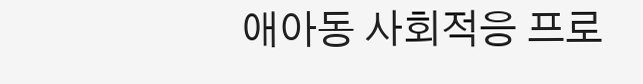애아동 사회적응 프로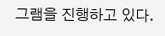그램을 진행하고 있다.